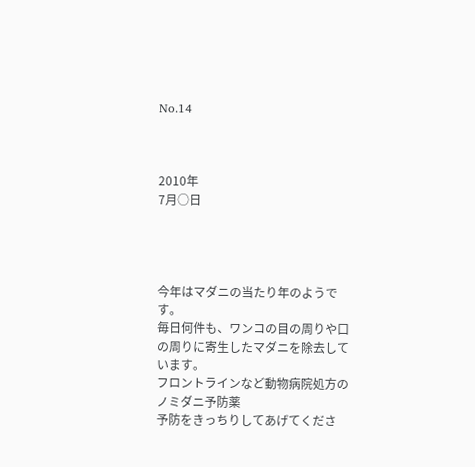No.14



2010年
7月○日




今年はマダニの当たり年のようです。
毎日何件も、ワンコの目の周りや口の周りに寄生したマダニを除去しています。
フロントラインなど動物病院処方のノミダニ予防薬
予防をきっちりしてあげてくださ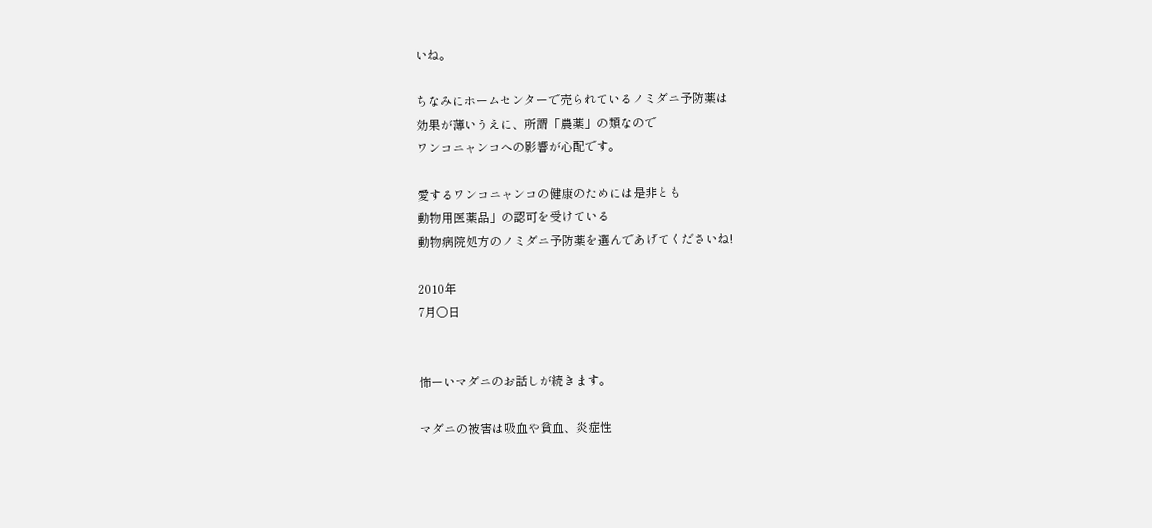いね。

ちなみにホームセンターで売られているノミダニ予防薬は
効果が薄いうえに、所謂「農薬」の類なので
ワンコニャンコへの影響が心配です。

愛するワンコニャンコの健康のためには是非とも
動物用医薬品」の認可を受けている
動物病院処方のノミダニ予防薬を選んであげてくださいね!

2010年
7月○日


怖ーいマダニのお話しが続きます。

マダニの被害は吸血や貧血、炎症性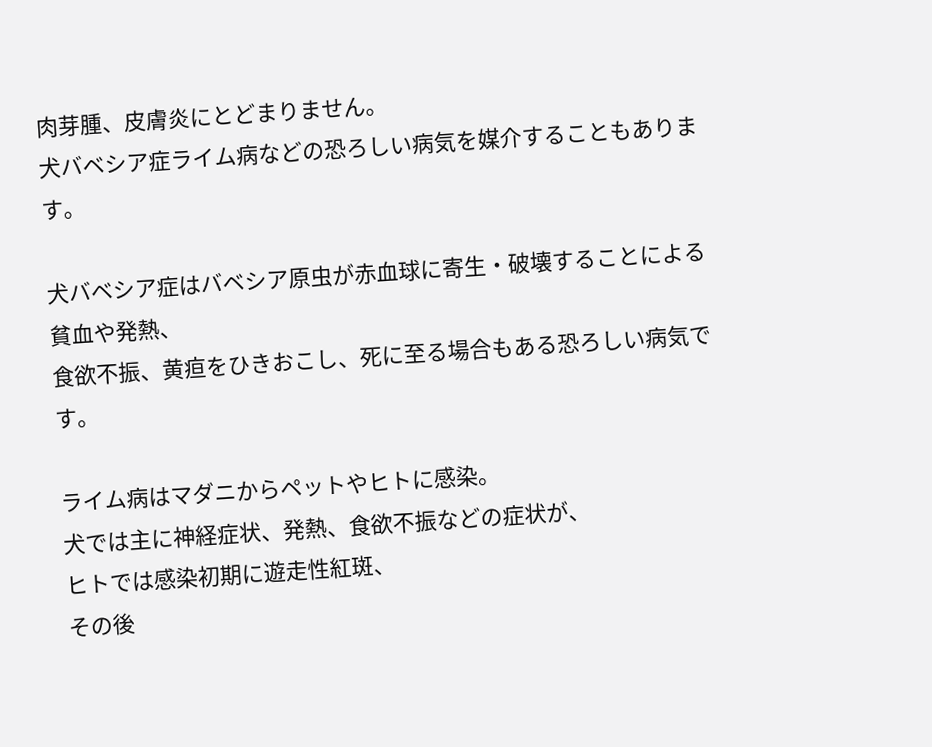肉芽腫、皮膚炎にとどまりません。
犬バベシア症ライム病などの恐ろしい病気を媒介することもあります。

犬バベシア症はバベシア原虫が赤血球に寄生・破壊することによる貧血や発熱、
食欲不振、黄疸をひきおこし、死に至る場合もある恐ろしい病気です。

ライム病はマダニからペットやヒトに感染。
犬では主に神経症状、発熱、食欲不振などの症状が、
ヒトでは感染初期に遊走性紅斑、
その後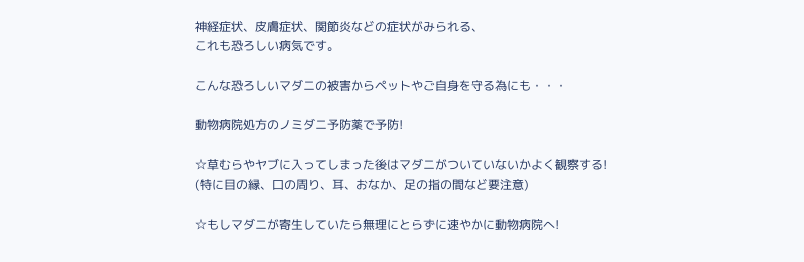神経症状、皮膚症状、関節炎などの症状がみられる、
これも恐ろしい病気です。

こんな恐ろしいマダニの被害からペットやご自身を守る為にも・・・

動物病院処方のノミダニ予防薬で予防!

☆草むらやヤブに入ってしまった後はマダニがついていないかよく観察する!
(特に目の縁、口の周り、耳、おなか、足の指の間など要注意)

☆もしマダニが寄生していたら無理にとらずに速やかに動物病院へ!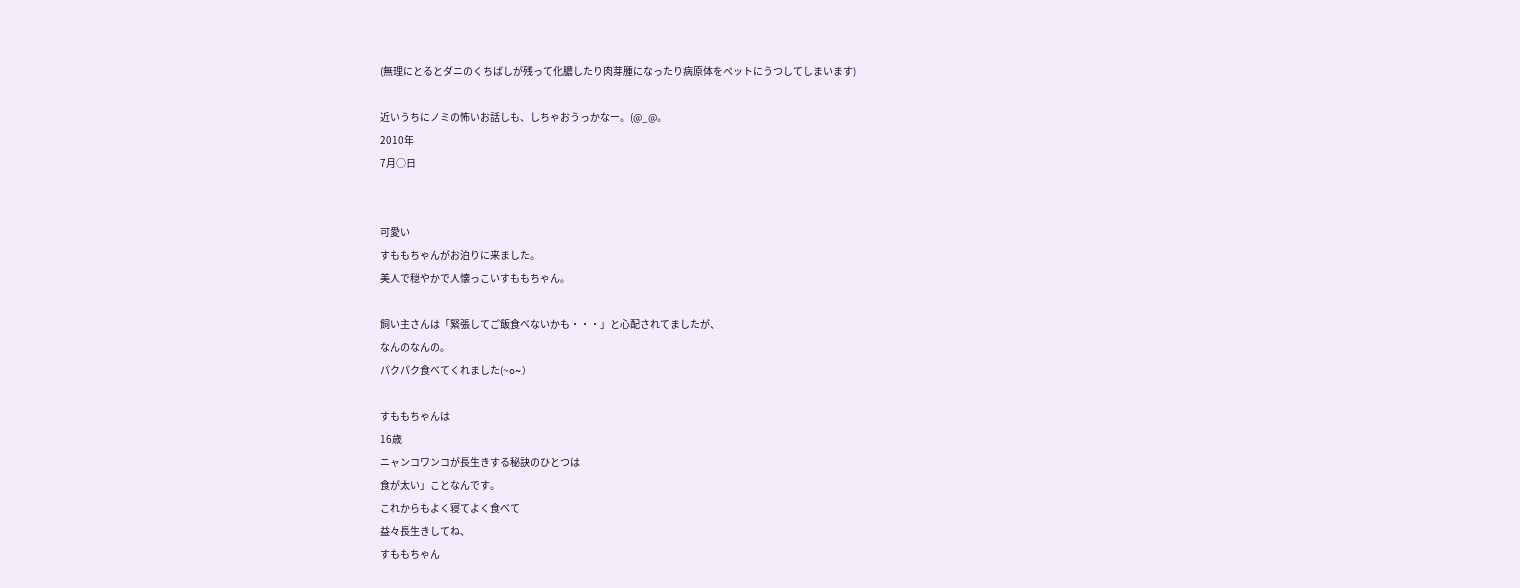(無理にとるとダニのくちばしが残って化膿したり肉芽腫になったり病原体をペットにうつしてしまいます)

近いうちにノミの怖いお話しも、しちゃおうっかなー。(@_@。
2010年
7月○日


可愛い
すももちゃんがお泊りに来ました。
美人で穏やかで人懐っこいすももちゃん。

飼い主さんは「緊張してご飯食べないかも・・・」と心配されてましたが、
なんのなんの。
パクパク食べてくれました(~o~)

すももちゃんは
16歳
ニャンコワンコが長生きする秘訣のひとつは
食が太い」ことなんです。
これからもよく寝てよく食べて
益々長生きしてね、
すももちゃん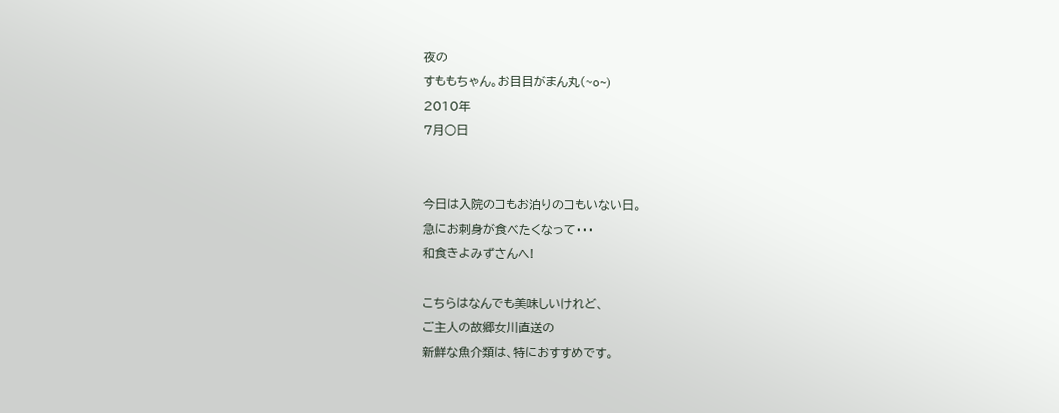夜の
すももちゃん。お目目がまん丸(~o~)
2010年
7月○日


今日は入院のコもお泊りのコもいない日。
急にお刺身が食べたくなって・・・
和食きよみずさんへ!

こちらはなんでも美味しいけれど、
ご主人の故郷女川直送の
新鮮な魚介類は、特におすすめです。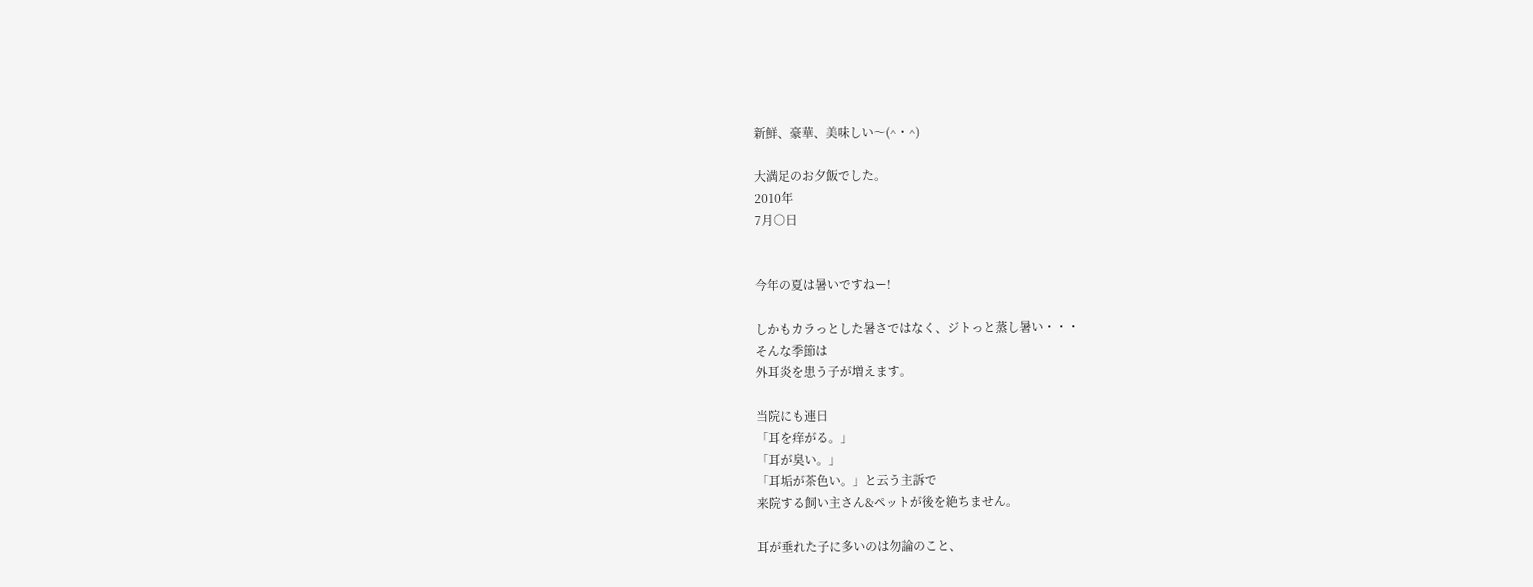新鮮、豪華、美味しい〜(^・^)

大満足のお夕飯でした。
2010年
7月○日


今年の夏は暑いですねー!

しかもカラっとした暑さではなく、ジトっと蒸し暑い・・・
そんな季節は
外耳炎を患う子が増えます。

当院にも連日
「耳を痒がる。」
「耳が臭い。」
「耳垢が茶色い。」と云う主訴で
来院する飼い主さん&ペットが後を絶ちません。

耳が垂れた子に多いのは勿論のこと、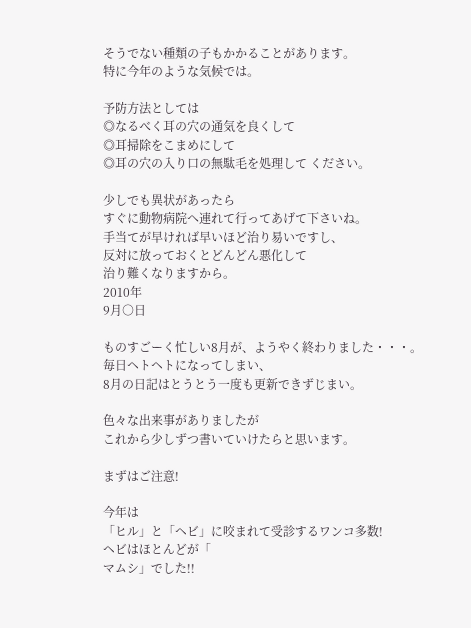そうでない種類の子もかかることがあります。
特に今年のような気候では。

予防方法としては
◎なるべく耳の穴の通気を良くして
◎耳掃除をこまめにして
◎耳の穴の入り口の無駄毛を処理して ください。

少しでも異状があったら
すぐに動物病院へ連れて行ってあげて下さいね。
手当てが早ければ早いほど治り易いですし、
反対に放っておくとどんどん悪化して
治り難くなりますから。
2010年
9月○日

ものすごーく忙しい8月が、ようやく終わりました・・・。
毎日ヘトヘトになってしまい、
8月の日記はとうとう一度も更新できずじまい。

色々な出来事がありましたが
これから少しずつ書いていけたらと思います。

まずはご注意!

今年は
「ヒル」と「ヘビ」に咬まれて受診するワンコ多数!
ヘビはほとんどが「
マムシ」でした!!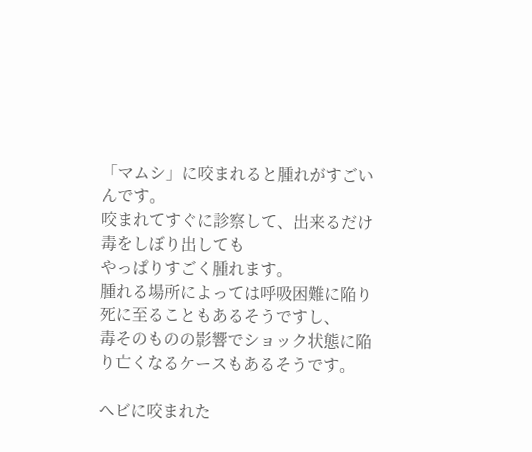「マムシ」に咬まれると腫れがすごいんです。
咬まれてすぐに診察して、出来るだけ毒をしぼり出しても
やっぱりすごく腫れます。
腫れる場所によっては呼吸困難に陥り死に至ることもあるそうですし、
毒そのものの影響でショック状態に陥り亡くなるケースもあるそうです。

ヘビに咬まれた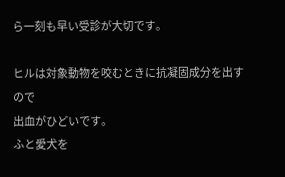ら一刻も早い受診が大切です。

ヒルは対象動物を咬むときに抗凝固成分を出すので
出血がひどいです。
ふと愛犬を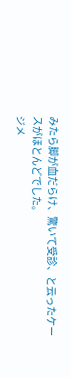みたら脚が血だらけ、驚いて受診、と云ったケースがほとんどでした。
ジメ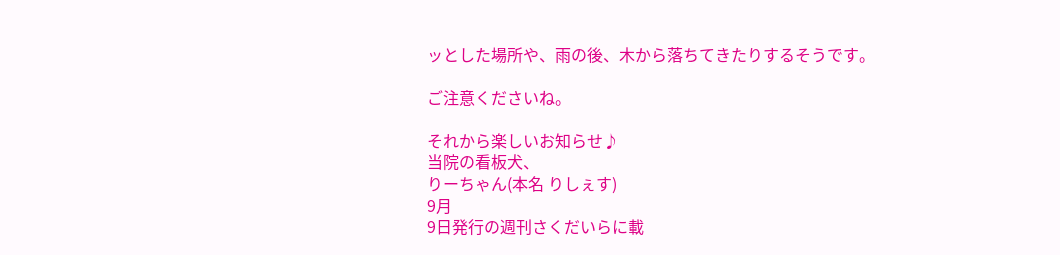ッとした場所や、雨の後、木から落ちてきたりするそうです。

ご注意くださいね。

それから楽しいお知らせ♪
当院の看板犬、
りーちゃん(本名 りしぇす)
9月
9日発行の週刊さくだいらに載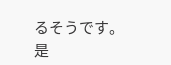るそうです。
是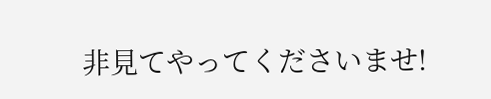非見てやってくださいませ!